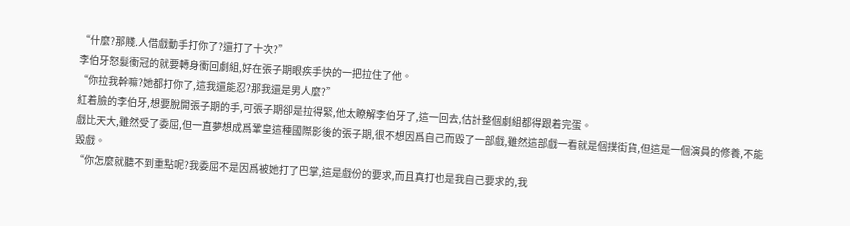“什麼?那賤.人借戲動手打你了?還打了十次?”
李伯牙怒髮衝冠的就要轉身衝回劇組,好在張子期眼疾手快的一把拉住了他。
“你拉我幹嘛?她都打你了,這我還能忍?那我還是男人麼?”
紅着臉的李伯牙,想要脫開張子期的手,可張子期卻是拉得緊,他太瞭解李伯牙了,這一回去,估計整個劇組都得跟着完蛋。
戲比天大,雖然受了委屈,但一直夢想成爲鞏皇這種國際影後的張子期,很不想因爲自己而毀了一部戲,雖然這部戲一看就是個撲街貨,但這是一個演員的修養,不能毀戲。
“你怎麼就聽不到重點呢?我委屈不是因爲被她打了巴掌,這是戲份的要求,而且真打也是我自己要求的,我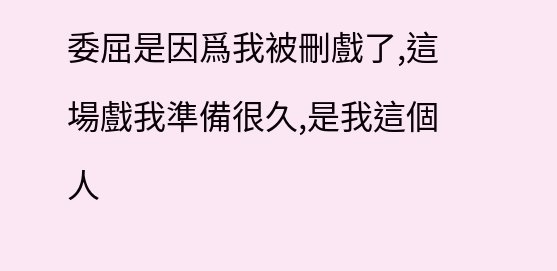委屈是因爲我被刪戲了,這場戲我準備很久,是我這個人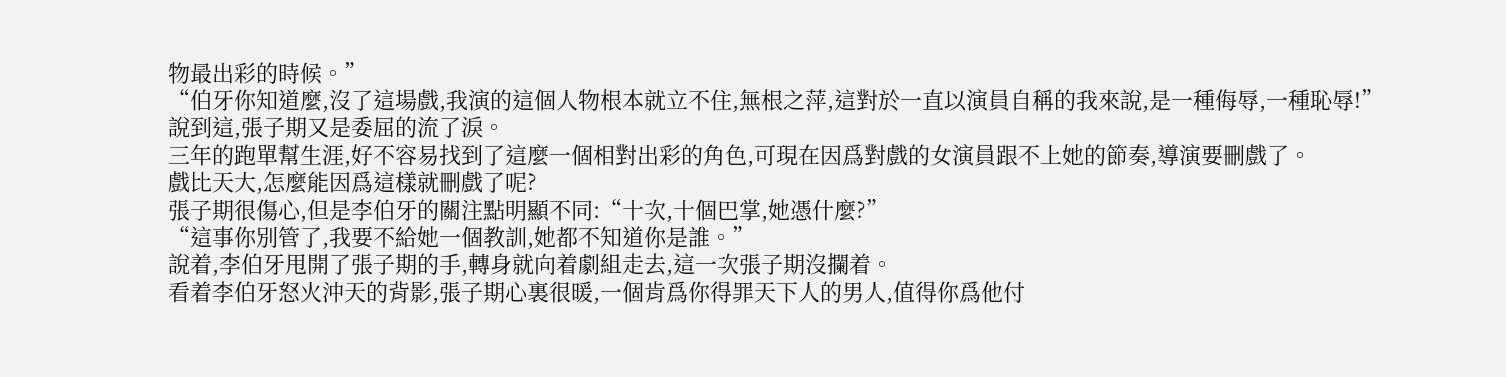物最出彩的時候。”
“伯牙你知道麼,沒了這場戲,我演的這個人物根本就立不住,無根之萍,這對於一直以演員自稱的我來說,是一種侮辱,一種恥辱!”
說到這,張子期又是委屈的流了淚。
三年的跑單幫生涯,好不容易找到了這麼一個相對出彩的角色,可現在因爲對戲的女演員跟不上她的節奏,導演要刪戲了。
戲比天大,怎麼能因爲這樣就刪戲了呢?
張子期很傷心,但是李伯牙的關注點明顯不同:“十次,十個巴掌,她憑什麼?”
“這事你別管了,我要不給她一個教訓,她都不知道你是誰。”
說着,李伯牙甩開了張子期的手,轉身就向着劇組走去,這一次張子期沒攔着。
看着李伯牙怒火沖天的背影,張子期心裏很暖,一個肯爲你得罪天下人的男人,值得你爲他付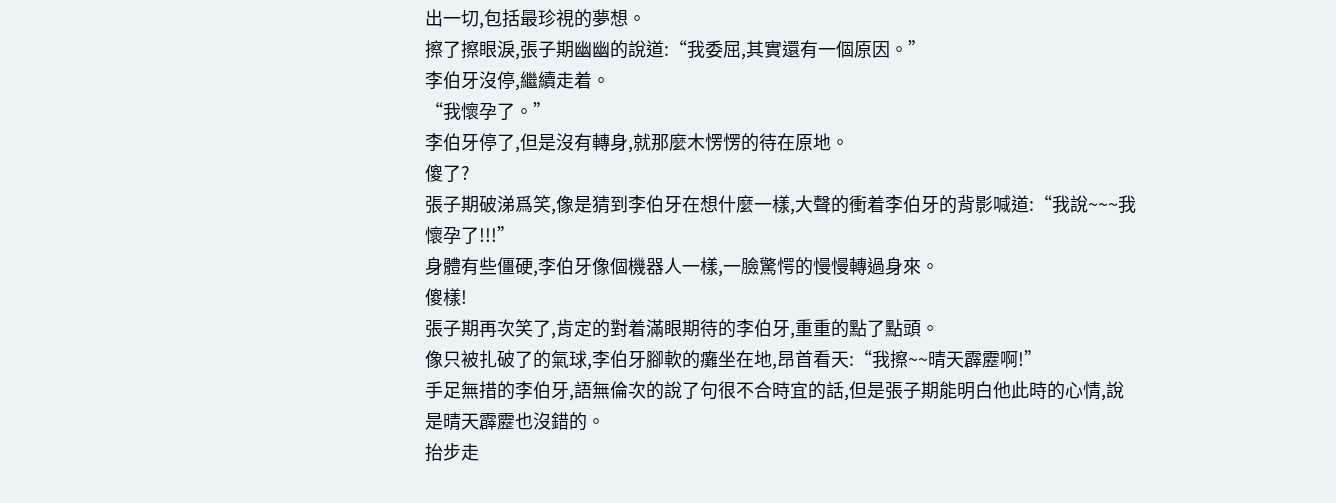出一切,包括最珍視的夢想。
擦了擦眼淚,張子期幽幽的說道:“我委屈,其實還有一個原因。”
李伯牙沒停,繼續走着。
“我懷孕了。”
李伯牙停了,但是沒有轉身,就那麼木愣愣的待在原地。
傻了?
張子期破涕爲笑,像是猜到李伯牙在想什麼一樣,大聲的衝着李伯牙的背影喊道:“我說~~~我懷孕了!!!”
身體有些僵硬,李伯牙像個機器人一樣,一臉驚愕的慢慢轉過身來。
傻樣!
張子期再次笑了,肯定的對着滿眼期待的李伯牙,重重的點了點頭。
像只被扎破了的氣球,李伯牙腳軟的癱坐在地,昂首看天:“我擦~~晴天霹靂啊!”
手足無措的李伯牙,語無倫次的說了句很不合時宜的話,但是張子期能明白他此時的心情,說是晴天霹靂也沒錯的。
抬步走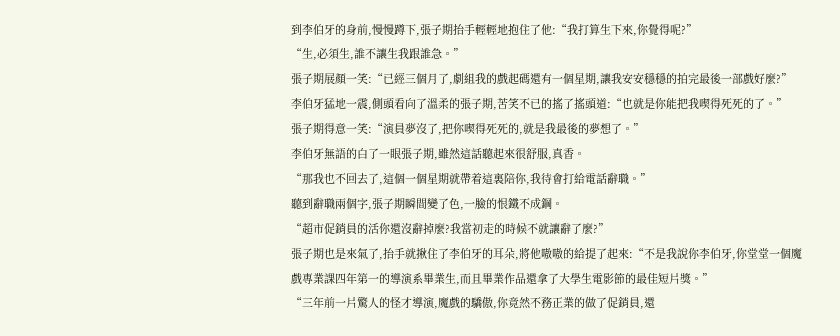到李伯牙的身前,慢慢蹲下,張子期抬手輕輕地抱住了他:“我打算生下來,你覺得呢?”
“生,必須生,誰不讓生我跟誰急。”
張子期展顏一笑:“已經三個月了,劇組我的戲起碼還有一個星期,讓我安安穩穩的拍完最後一部戲好麼?”
李伯牙猛地一震,側頭看向了溫柔的張子期,苦笑不已的搖了搖頭道:“也就是你能把我喫得死死的了。”
張子期得意一笑:“演員夢沒了,把你喫得死死的,就是我最後的夢想了。”
李伯牙無語的白了一眼張子期,雖然這話聽起來很舒服,真香。
“那我也不回去了,這個一個星期就帶着這裏陪你,我待會打給電話辭職。”
聽到辭職兩個字,張子期瞬間變了色,一臉的恨鐵不成鋼。
“超市促銷員的活你還沒辭掉麼?我當初走的時候不就讓辭了麼?”
張子期也是來氣了,抬手就揪住了李伯牙的耳朵,將他嗷嗷的給提了起來:“不是我說你李伯牙,你堂堂一個魔戲專業課四年第一的導演系畢業生,而且畢業作品還拿了大學生電影節的最佳短片獎。”
“三年前一片驚人的怪才導演,魔戲的驕傲,你竟然不務正業的做了促銷員,還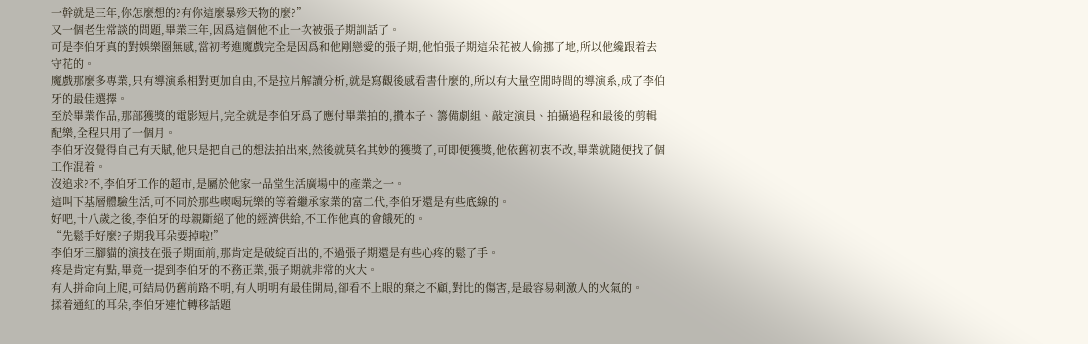一幹就是三年,你怎麼想的?有你這麼暴殄天物的麼?”
又一個老生常談的問題,畢業三年,因爲這個他不止一次被張子期訓話了。
可是李伯牙真的對娛樂圈無感,當初考進魔戲完全是因爲和他剛戀愛的張子期,他怕張子期這朵花被人偷挪了地,所以他纔跟着去守花的。
魔戲那麼多專業,只有導演系相對更加自由,不是拉片解讀分析,就是寫觀後感看書什麼的,所以有大量空閒時間的導演系,成了李伯牙的最佳選擇。
至於畢業作品,那部獲獎的電影短片,完全就是李伯牙爲了應付畢業拍的,攢本子、籌備劇組、敲定演員、拍攝過程和最後的剪輯配樂,全程只用了一個月。
李伯牙沒覺得自己有天賦,他只是把自己的想法拍出來,然後就莫名其妙的獲獎了,可即便獲獎,他依舊初衷不改,畢業就隨便找了個工作混着。
沒追求?不,李伯牙工作的超市,是屬於他家一品堂生活廣場中的產業之一。
這叫下基層體驗生活,可不同於那些喫喝玩樂的等着繼承家業的富二代,李伯牙還是有些底線的。
好吧,十八歲之後,李伯牙的母親斷絕了他的經濟供給,不工作他真的會餓死的。
“先鬆手好麼?子期我耳朵要掉啦!”
李伯牙三腳貓的演技在張子期面前,那肯定是破綻百出的,不過張子期還是有些心疼的鬆了手。
疼是肯定有點,畢竟一提到李伯牙的不務正業,張子期就非常的火大。
有人拼命向上爬,可結局仍舊前路不明,有人明明有最佳開局,卻看不上眼的棄之不顧,對比的傷害,是最容易刺激人的火氣的。
揉着通紅的耳朵,李伯牙連忙轉移話題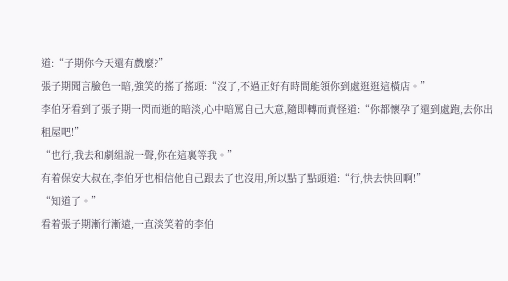道:“子期你今天還有戲麼?”
張子期聞言臉色一暗,強笑的搖了搖頭:“沒了,不過正好有時間能領你到處逛逛這橫店。”
李伯牙看到了張子期一閃而逝的暗淡,心中暗罵自己大意,隨即轉而責怪道:“你都懷孕了還到處跑,去你出租屋吧!”
“也行,我去和劇組說一聲,你在這裏等我。”
有着保安大叔在,李伯牙也相信他自己跟去了也沒用,所以點了點頭道:“行,快去快回啊!”
“知道了。”
看着張子期漸行漸遠,一直淡笑着的李伯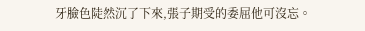牙臉色陡然沉了下來,張子期受的委屈他可沒忘。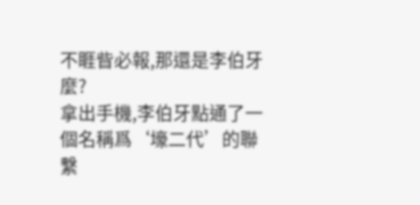不睚眥必報,那還是李伯牙麼?
拿出手機,李伯牙點通了一個名稱爲‘壕二代’的聯繫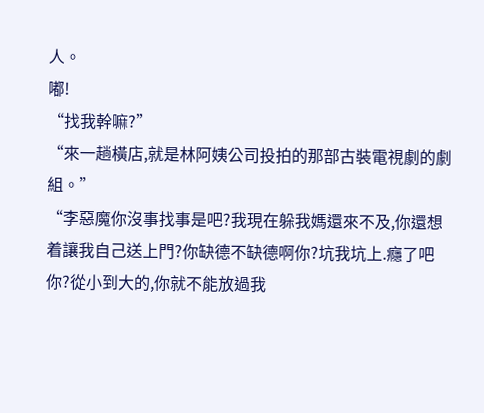人。
嘟!
“找我幹嘛?”
“來一趟橫店,就是林阿姨公司投拍的那部古裝電視劇的劇組。”
“李惡魔你沒事找事是吧?我現在躲我媽還來不及,你還想着讓我自己送上門?你缺德不缺德啊你?坑我坑上.癮了吧你?從小到大的,你就不能放過我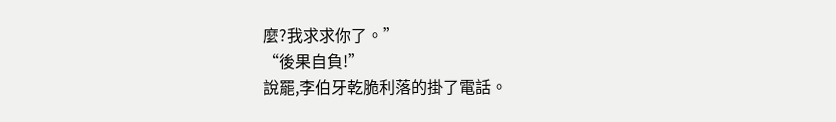麼?我求求你了。”
“後果自負!”
說罷,李伯牙乾脆利落的掛了電話。